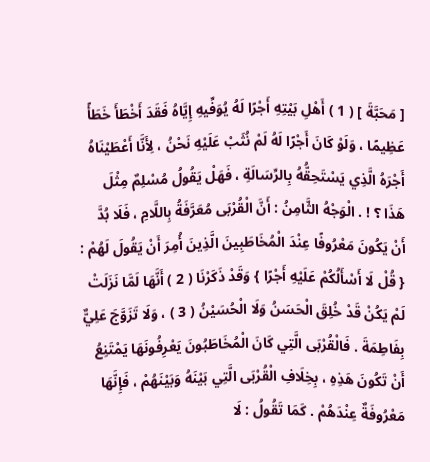[ مَحَبَّةَ ] ( 1 ) أَهْلِ بَيْتِهِ أَجْرًا لَهُ يُوَفِّيهِ إِيَّاهُ فَقَدَ أَخْطَأَ خَطَأً عَظِيمًا ، وَلَوْ كَانَ أَجْرًا لَهُ لَمْ نُثَبْ عَلَيْهِ نَحْنُ ، لِأَنَّا أَعْطَيْنَاهُ أَجْرَهُ الَّذِي يَسْتَحِقُّهُ بِالرِّسَالَةِ ، فَهَلْ يَقُولُ مُسْلِمٌ مِثْلَ هَذَا ؟ ! . الْوَجْهُ الثَّامِنُ : أَنَّ الْقُرْبَى مُعَرَّفَةُ بِاللَّامِ ، فَلَا بُدَّ أَنْ يَكُونَ مَعْرُوفًا عِنْدَ الْمُخَاطَبِينَ الَّذِينَ أُمِرَ أَنْ يَقُولَ لَهُمْ : { قُلْ لَا أَسْأَلُكُمْ عَلَيْهِ أَجْرًا } وَقَدْ ذَكَرْنَا ( 2 ) أَنَّهَا لَمَّا نَزَلَتْ لَمْ يَكُنْ قَدْ خُلِقَ الْحَسَنُ وَلَا الْحُسَيْنُ ( 3 ) ، وَلَا تَزَوَّجَ عَلِيٌّ بِفَاطِمَةَ . فَالْقُرْبَى الَّتِي كَانَ الْمُخَاطَبُونَ يَعْرِفُونَهَا يَمْتَنِعُ أَنْ تَكُونَ هَذِهِ ، بِخِلَافِ الْقُرْبَى الَّتِي بَيْنَهُ وَبَيْنَهُمْ ، فَإِنَّهَا مَعْرُوفَةٌ عِنْدَهُمْ . كَمَا تَقُولُ : لَا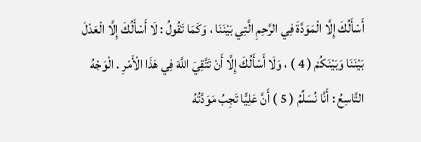أَسْأَلُكَ إِلَّا الْمَوَدَّةَ فِي الرَّحِمِ الَّتِي بَيْنَنَا ، وَكَمَا تَقُولُ : لَا أَسْأَلُكَ إِلَّا الْعَدْلَ بَيْنَنَا وَبَيْنَكُمْ ( 4 ) ، وَلَا أَسْأَلُكَ إِلَّا أَنْ تَتَّقِيَ اللَّهَ فِي هَذَا الْأَمْرِ . الْوَجْهُ التَّاسِعُ : أَنَّا نُسَلِّمُ ( 5 ) أَنَّ عَلِيًّا تَجِبُ مَوَدَّتُهُ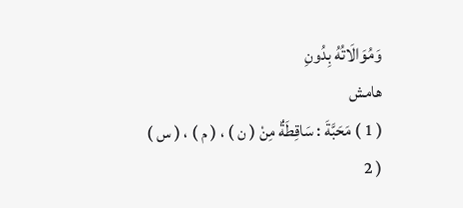وَمُوَالَاتُهُ بِدُونِ
هامش
( 1 ) مَحَبَّةَ : سَاقِطَةٌ مِنْ ( ن ) ، ( م ) ، ( س )
( 2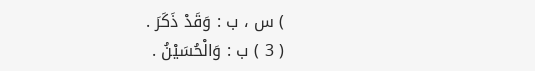) س ، ب : وَقَدْ ذَكَرَ .
( 3 ) ب : وَالْحُسَيْنُ .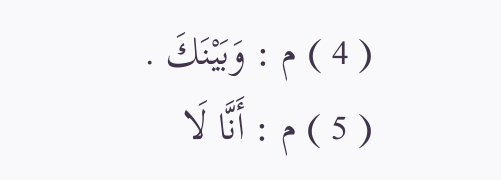( 4 ) م : وَبَيْنَكَ .
( 5 ) م : أَنَّا لَا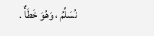نُسَلِّمُ ، وَهُوَ خَطَأٌ .